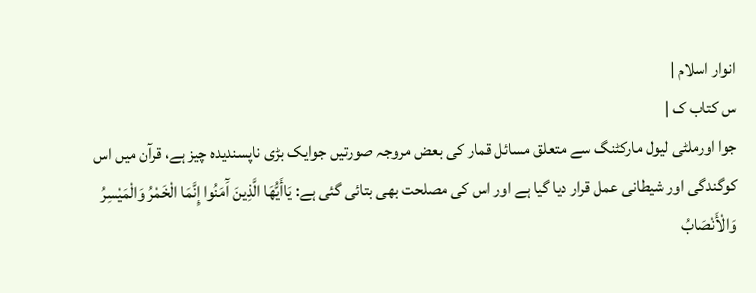انوار اسلام |
س کتاب ک |
جوا اورملٹی لیول مارکٹنگ سے متعلق مسائل قمار کی بعض مروجہ صورتیں جوایک بڑی ناپسندیدہ چیز ہے، قرآن میں اس کوگندگی اور شیطانی عمل قرار دیا گیا ہے اور اس کی مصلحت بھی بتائی گئی ہے: يَاأَيُّهَا الَّذِينَ آَمَنُوا إِنَّمَا الْخَمْرُ وَالْمَيْسِرُ وَالْأَنْصَابُ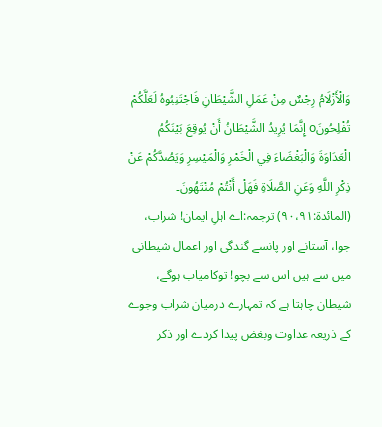وَالْأَزْلَامُ رِجْسٌ مِنْ عَمَلِ الشَّيْطَانِ فَاجْتَنِبُوهُ لَعَلَّكُمْ تُفْلِحُونَo إِنَّمَا يُرِيدُ الشَّيْطَانُ أَنْ يُوقِعَ بَيْنَكُمُ الْعَدَاوَةَ وَالْبَغْضَاءَ فِي الْخَمْرِ وَالْمَيْسِرِ وَيَصُدَّكُمْ عَنْ ذِكْرِ اللَّهِ وَعَنِ الصَّلَاةِ فَهَلْ أَنْتُمْ مُنْتَهُونَ۔ (المائدۃ:۹۰،۹۱) ترجمہ:اے اہلِ ایمان! شراب، جوا، آستانے اور پانسے گندگی اور اعمال شیطانی میں سے ہیں اس سے بچو! توکامیاب ہوگے، شیطان چاہتا ہے کہ تمہارے درمیان شراب وجوے کے ذریعہ عداوت وبغض پیدا کردے اور ذکر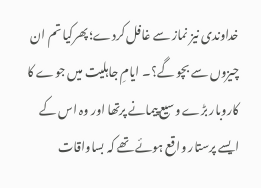خداوندی نیز نماز سے غافل کردے؛ پھرکیا تم ان چیزوں سے بچو گے؟۔ ایامِ جاہلیت میں جوے کا کاروبار بڑے وسیع پیمانے پرتھا اور وہ اس کے ایسے پرستار واقع ہوئے تھے کہ بساواقات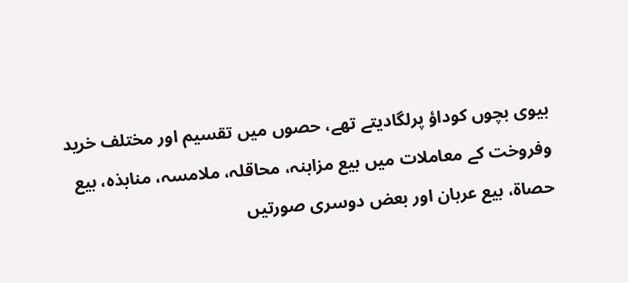بیوی بچوں کوداؤ پرلگادیتے تھے، حصوں میں تقسیم اور مختلف خرید وفروخت کے معاملات میں بیع مزابنہ، محاقلہ، ملامسہ، منابذہ، بیع حصاۃ، بیع عربان اور بعض دوسری صورتیں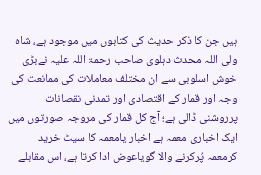ہیں جن کا ذکر حدیث کی کتابوں میں موجود ہے، شاہ ولی اللہ محدث دہلوی صاحب رحمۃ اللہ علیہ نےبڑی خوش اسلوبی سے ان مختلف معاملات کی ممانعت کی وجہ اور قمار کے اقتصادی اور تمدنی نقصانات پرروشنی ڈالی ہے؛ آج کل قمار کی مروجہ صورتوں میں ایک اخباری معمہ ہے اخبار یامعمہ کا سیٹ خرید کرمعمہ پُرکرنے والا گویاعوض ادا کرتا ہے، اس مقابلے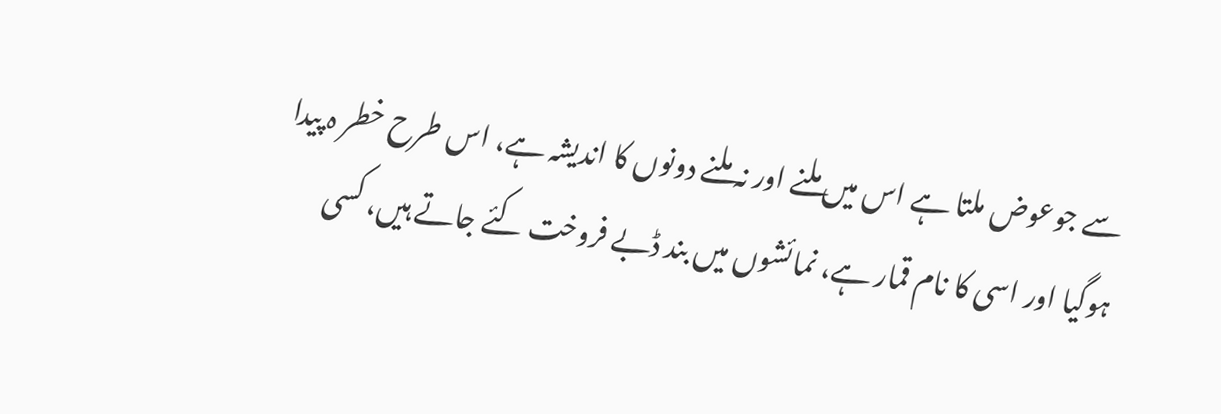سے جوعوض ملتا ہے اس میں ملنے اور نہ ملنے دونوں کا اندیشہ ہے، اس طرح خطر ہ پیدا ہوگیا اور اسی کا نام قمار ہے، نمائشوں میں بند ڈبے فروخت کئے جاتے ہیں، کسی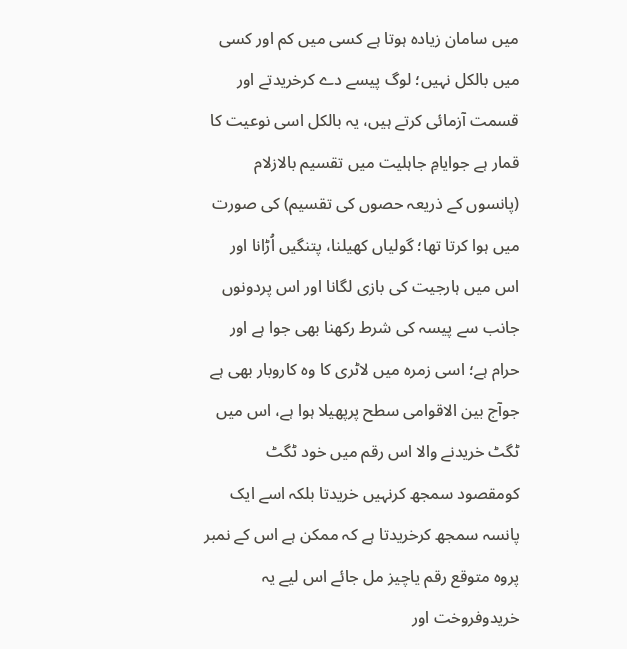میں سامان زیادہ ہوتا ہے کسی میں کم اور کسی میں بالکل نہیں؛ لوگ پیسے دے کرخریدتے اور قسمت آزمائی کرتے ہیں، یہ بالکل اسی نوعیت کا قمار ہے جوایامِ جاہلیت میں تقسیم بالازلام (پانسوں کے ذریعہ حصوں کی تقسیم) کی صورت میں ہوا کرتا تھا؛ گولیاں کھیلنا، پتنگیں اُڑانا اور اس میں ہارجیت کی بازی لگانا اور اس پردونوں جانب سے پیسہ کی شرط رکھنا بھی جوا ہے اور حرام ہے؛ اسی زمرہ میں لاٹری کا وہ کاروبار بھی ہے جوآج بین الاقوامی سطح پرپھیلا ہوا ہے، اس میں ٹگٹ خریدنے والا اس رقم میں خود ٹگٹ کومقصود سمجھ کرنہیں خریدتا بلکہ اسے ایک پانسہ سمجھ کرخریدتا ہے کہ ممکن ہے اس کے نمبر پروہ متوقع رقم یاچیز مل جائے اس لیے یہ خریدوفروخت اور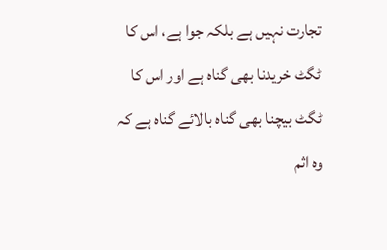تجارت نہیں ہے بلکہ جوا ہے، اس کا ٹگٹ خریدنا بھی گناہ ہے اور اس کا ٹگٹ بیچنا بھی گناہ بالائے گناہ ہے کہ وہ اثم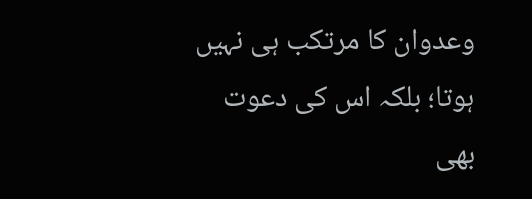وعدوان کا مرتکب ہی نہیں ہوتا؛ بلکہ اس کی دعوت بھی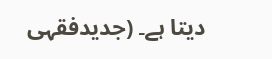دیتا ہے۔ (جدیدفقہی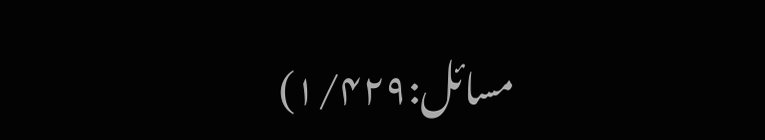مسائل:۱/۴۲۹)